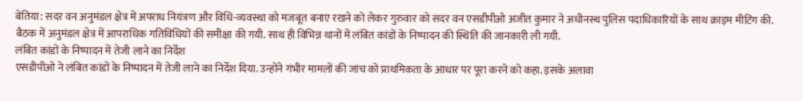बेतिया: सदर वन अनुमंडल क्षेत्र में अपराध नियंत्रण और विधि-व्यवस्था को मजबूत बनाए रखने को लेकर गुरुवार को सदर वन एसडीपीओ अजीत कुमार ने अधीनस्थ पुलिस पदाधिकारियों के साथ क्राइम मीटिंग की. बैठक में अनुमंडल क्षेत्र में आपराधिक गतिविधियों की समीक्षा की गयी. साथ ही विभिन्न थानों में लंबित कांडों के निष्पादन की स्थिति की जानकारी ली गयी.
लंबित कांडों के निष्पादन में तेजी लाने का निर्देश
एसडीपीओ ने लंबित कांडों के निष्पादन में तेजी लाने का निर्देश दिया. उन्होंने गंभीर मामलों की जांच को प्राथमिकता के आधार पर पूरा करने को कहा. इसके अलावा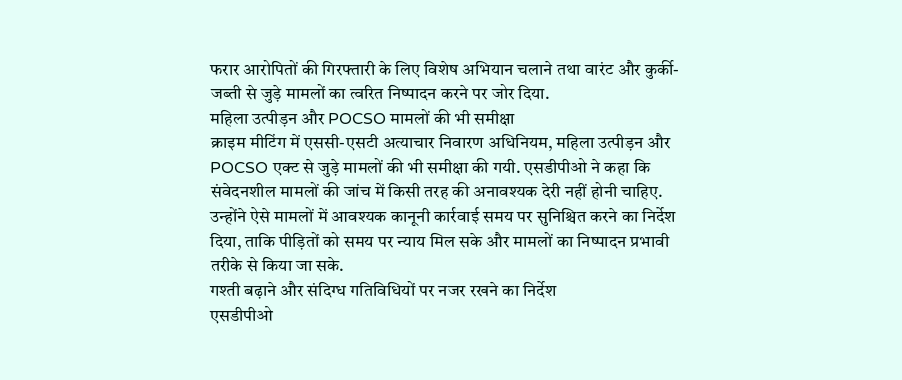फरार आरोपितों की गिरफ्तारी के लिए विशेष अभियान चलाने तथा वारंट और कुर्की-जब्ती से जुड़े मामलों का त्वरित निष्पादन करने पर जोर दिया.
महिला उत्पीड़न और POCSO मामलों की भी समीक्षा
क्राइम मीटिंग में एससी-एसटी अत्याचार निवारण अधिनियम, महिला उत्पीड़न और POCSO एक्ट से जुड़े मामलों की भी समीक्षा की गयी. एसडीपीओ ने कहा कि संवेदनशील मामलों की जांच में किसी तरह की अनावश्यक देरी नहीं होनी चाहिए.
उन्होंने ऐसे मामलों में आवश्यक कानूनी कार्रवाई समय पर सुनिश्चित करने का निर्देश दिया, ताकि पीड़ितों को समय पर न्याय मिल सके और मामलों का निष्पादन प्रभावी तरीके से किया जा सके.
गश्ती बढ़ाने और संदिग्ध गतिविधियों पर नजर रखने का निर्देश
एसडीपीओ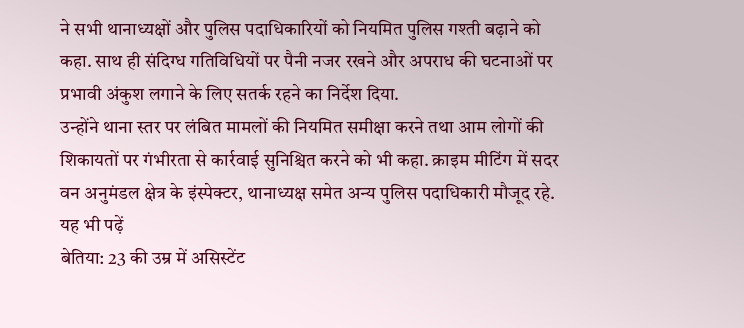ने सभी थानाध्यक्षों और पुलिस पदाधिकारियों को नियमित पुलिस गश्ती बढ़ाने को कहा. साथ ही संदिग्ध गतिविधियों पर पैनी नजर रखने और अपराध की घटनाओं पर प्रभावी अंकुश लगाने के लिए सतर्क रहने का निर्देश दिया.
उन्होंने थाना स्तर पर लंबित मामलों की नियमित समीक्षा करने तथा आम लोगों की शिकायतों पर गंभीरता से कार्रवाई सुनिश्चित करने को भी कहा. क्राइम मीटिंग में सदर वन अनुमंडल क्षेत्र के इंस्पेक्टर, थानाध्यक्ष समेत अन्य पुलिस पदाधिकारी मौजूद रहे.
यह भी पढ़ें
बेतिया: 23 की उम्र में असिस्टेंट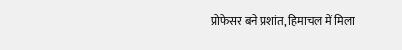प्रोफेसर बने प्रशांत, हिमाचल में मिला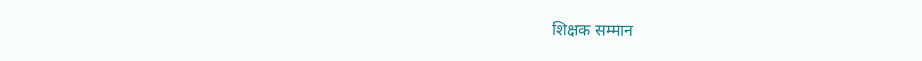शिक्षक सम्मान